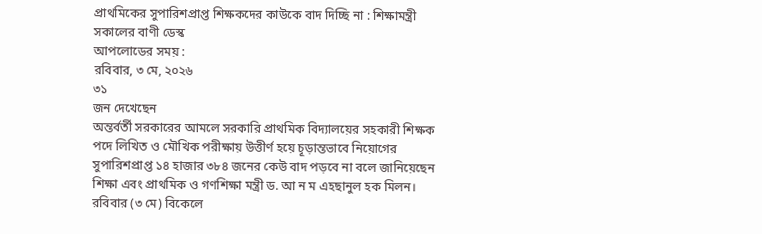প্রাথমিকের সুপারিশপ্রাপ্ত শিক্ষকদের কাউকে বাদ দিচ্ছি না : শিক্ষামন্ত্রী
সকালের বাণী ডেস্ক
আপলোডের সময় :
রবিবার, ৩ মে, ২০২৬
৩১
জন দেখেছেন
অন্তর্বর্তী সরকারের আমলে সরকারি প্রাথমিক বিদ্যালয়ের সহকারী শিক্ষক পদে লিখিত ও মৌখিক পরীক্ষায় উত্তীর্ণ হয়ে চূড়ান্তভাবে নিয়োগের সুপারিশপ্রাপ্ত ১৪ হাজার ৩৮৪ জনের কেউ বাদ পড়বে না বলে জানিয়েছেন শিক্ষা এবং প্রাথমিক ও গণশিক্ষা মন্ত্রী ড. আ ন ম এহছানুল হক মিলন।
রবিবার (৩ মে) বিকেলে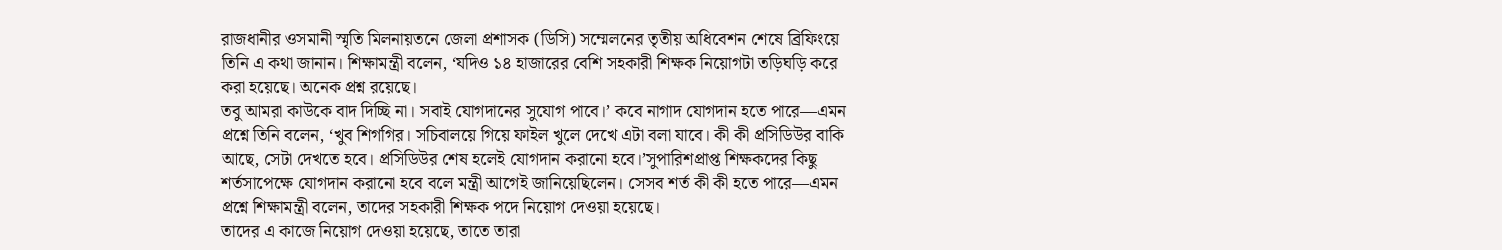রাজধানীর ওসমানী স্মৃতি মিলনায়তনে জেলা প্রশাসক (ডিসি) সম্মেলনের তৃতীয় অধিবেশন শেষে ব্রিফিংয়ে তিনি এ কথা জানান। শিক্ষামন্ত্রী বলেন, ‘যদিও ১৪ হাজারের বেশি সহকারী শিক্ষক নিয়োগটা তড়িঘড়ি করে করা হয়েছে। অনেক প্রশ্ন রয়েছে।
তবু আমরা কাউকে বাদ দিচ্ছি না। সবাই যোগদানের সুযোগ পাবে।’ কবে নাগাদ যোগদান হতে পারে—এমন প্রশ্নে তিনি বলেন, ‘খুব শিগগির। সচিবালয়ে গিয়ে ফাইল খুলে দেখে এটা বলা যাবে। কী কী প্রসিডিউর বাকি আছে, সেটা দেখতে হবে। প্রসিডিউর শেষ হলেই যোগদান করানো হবে।’সুপারিশপ্রাপ্ত শিক্ষকদের কিছু শর্তসাপেক্ষে যোগদান করানো হবে বলে মন্ত্রী আগেই জানিয়েছিলেন। সেসব শর্ত কী কী হতে পারে—এমন প্রশ্নে শিক্ষামন্ত্রী বলেন, তাদের সহকারী শিক্ষক পদে নিয়োগ দেওয়া হয়েছে।
তাদের এ কাজে নিয়োগ দেওয়া হয়েছে, তাতে তারা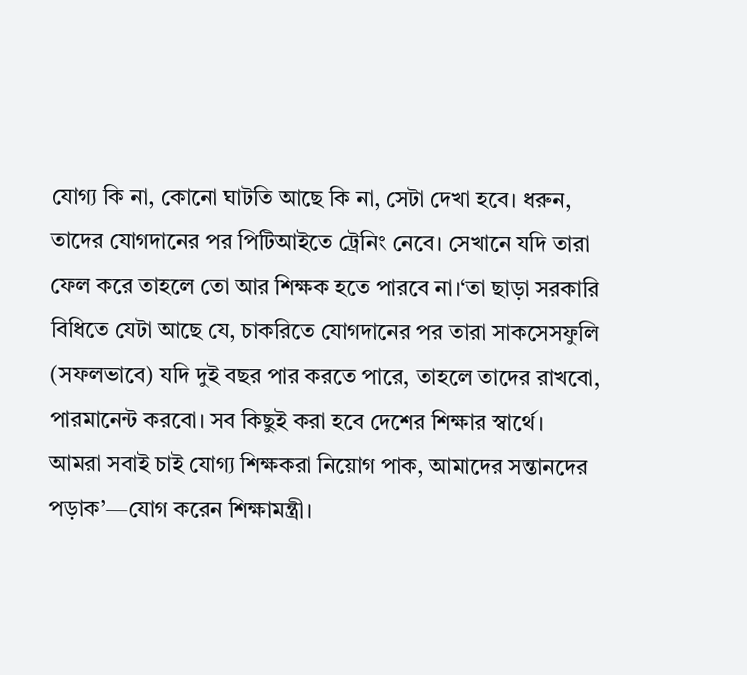যোগ্য কি না, কোনো ঘাটতি আছে কি না, সেটা দেখা হবে। ধরুন, তাদের যোগদানের পর পিটিআইতে ট্রেনিং নেবে। সেখানে যদি তারা ফেল করে তাহলে তো আর শিক্ষক হতে পারবে না।‘তা ছাড়া সরকারি বিধিতে যেটা আছে যে, চাকরিতে যোগদানের পর তারা সাকসেসফুলি (সফলভাবে) যদি দুই বছর পার করতে পারে, তাহলে তাদের রাখবো, পারমানেন্ট করবো। সব কিছুই করা হবে দেশের শিক্ষার স্বার্থে।
আমরা সবাই চাই যোগ্য শিক্ষকরা নিয়োগ পাক, আমাদের সন্তানদের পড়াক’—যোগ করেন শিক্ষামন্ত্রী।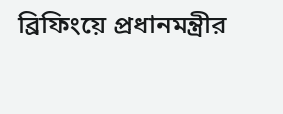ব্রিফিংয়ে প্রধানমন্ত্রীর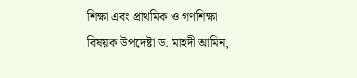শিক্ষা এবং প্রাথমিক ও গণশিক্ষা বিষয়ক উপদেষ্টা ড. মাহদী আমিন,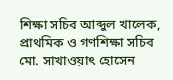শিক্ষা সচিব আব্দুল খালেক, প্রাথমিক ও গণশিক্ষা সচিব মো. সাখাওয়াৎ হোসেন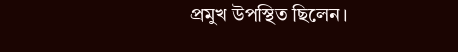প্রমুখ উপস্থিত ছিলেন।